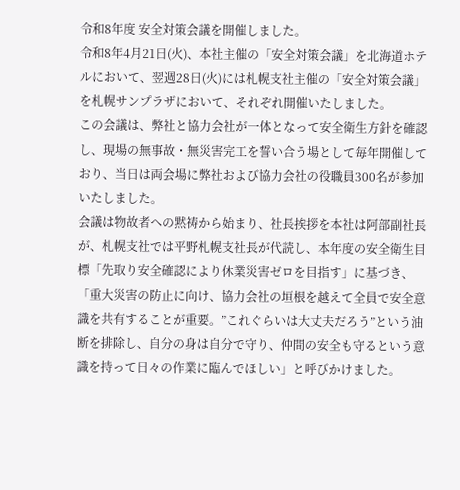令和8年度 安全対策会議を開催しました。
令和8年4月21日(火)、本社主催の「安全対策会議」を北海道ホテルにおいて、翌週28日(火)には札幌支社主催の「安全対策会議」を札幌サンプラザにおいて、それぞれ開催いたしました。
この会議は、弊社と協力会社が一体となって安全衛生方針を確認し、現場の無事故・無災害完工を誓い合う場として毎年開催しており、当日は両会場に弊社および協力会社の役職員300名が参加いたしました。
会議は物故者への黙祷から始まり、社長挨拶を本社は阿部副社長が、札幌支社では平野札幌支社長が代読し、本年度の安全衛生目標「先取り安全確認により休業災害ゼロを目指す」に基づき、「重大災害の防止に向け、協力会社の垣根を越えて全員で安全意識を共有することが重要。”これぐらいは大丈夫だろう”という油断を排除し、自分の身は自分で守り、仲間の安全も守るという意識を持って日々の作業に臨んでほしい」と呼びかけました。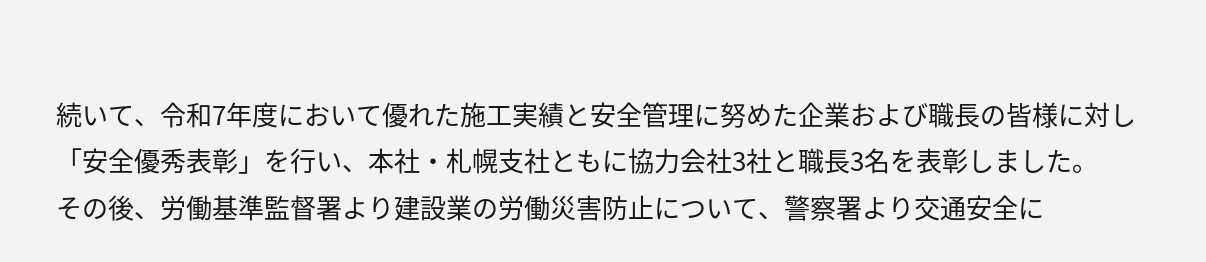続いて、令和7年度において優れた施工実績と安全管理に努めた企業および職長の皆様に対し「安全優秀表彰」を行い、本社・札幌支社ともに協力会社3社と職長3名を表彰しました。
その後、労働基準監督署より建設業の労働災害防止について、警察署より交通安全に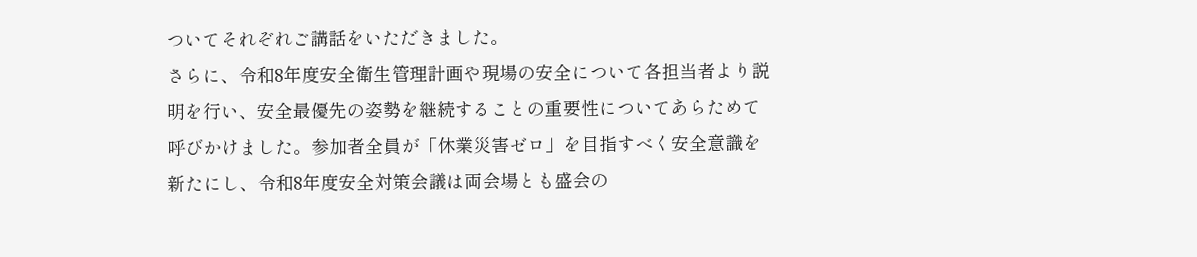ついてそれぞれご講話をいただきました。
さらに、令和8年度安全衛生管理計画や現場の安全について各担当者より説明を行い、安全最優先の姿勢を継続することの重要性についてあらためて呼びかけました。参加者全員が「休業災害ゼロ」を目指すべく安全意識を新たにし、令和8年度安全対策会議は両会場とも盛会の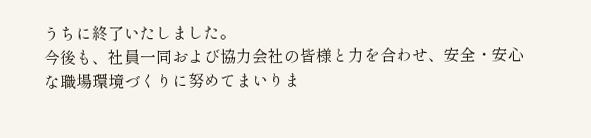うちに終了いたしました。
今後も、社員一同および協力会社の皆様と力を合わせ、安全・安心な職場環境づくりに努めてまいりま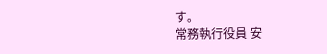す。
常務執行役員 安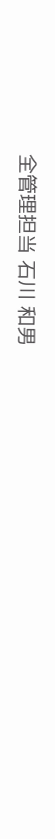全管理担当 石川 和男